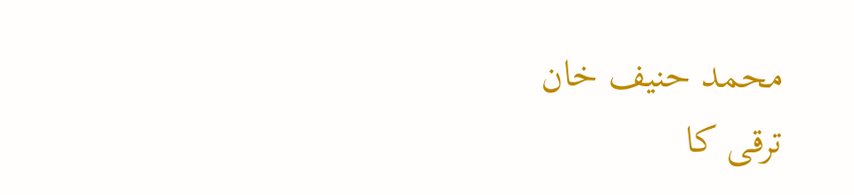محمد حنیف خان
ترقی کا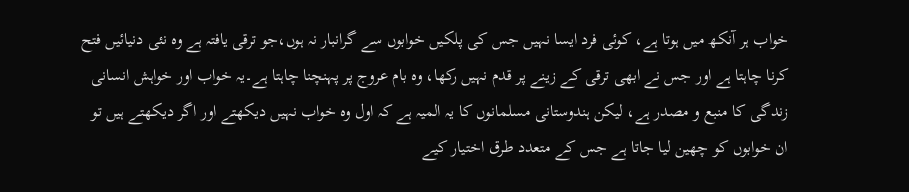خواب ہر آنکھ میں ہوتا ہے، کوئی فرد ایسا نہیں جس کی پلکیں خوابوں سے گرانبار نہ ہوں،جو ترقی یافتہ ہے وہ نئی دنیائیں فتح کرنا چاہتا ہے اور جس نے ابھی ترقی کے زینے پر قدم نہیں رکھا، وہ بام عروج پر پہنچنا چاہتا ہے۔یہ خواب اور خواہش انسانی زندگی کا منبع و مصدر ہے، لیکن ہندوستانی مسلمانوں کا یہ المیہ ہے کہ اول وہ خواب نہیں دیکھتے اور اگر دیکھتے ہیں تو ان خوابوں کو چھین لیا جاتا ہے جس کے متعدد طرق اختیار کیے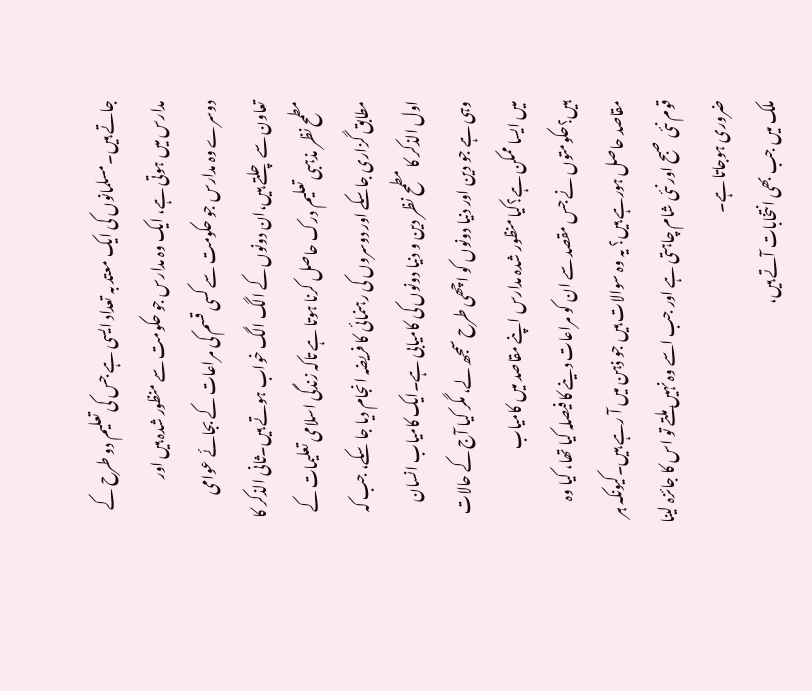جاتے ہیں۔مسلمانوں کی ایک معتد بہ تعداد ایسی ہے جس کی تعلیم دو طرح کے مدارس میں ہوتی ہے، ایک وہ مدارس جو حکومت سے منظور شدہ ہیں اور دوسرے وہ مدارس جو حکومت سے کسی قسم کی مراعات کے بجائے عوامی تعاون سے چلتے ہیں،ان دونوں کے الگ الگ خواب ہوتے ہیں۔ثانی الذکر کا مطمح نظر مذہبی تعلیم درک حاصل کرنا ہوتا ہے تاکہ زندگی اسلامی تعلیمات کے مطابق گزاری جاسکے اور دوسروں کی رہنمائی کا فریضہ انجام دیا جا سکے، جب کہ اول الذکر کا مطمح نظر دین و دنیا دونوں کی کامیابی ہے۔ایک کامیاب انسان وہی ہے جو دین اور دنیا دونوں کو اچھی طرح سمجھ لے، مگر کیا آج کے حالات میں ایسا ممکن ہے؟کیا منظور شدہ مدارس اپنے مقاصد میں کامیاب ہیں؟حکومتوں نے جس مقصد سے ان کو مراعات دینے کا فیصلہ کیا تھا، کیا وہ مقاصد حاصل ہورہے ہیں؟ یہ وہ سوالات ہیں جو ذہن میں آ رہے ہیں۔کیونکہ ہر قوم نئی صبح اور نئی شام چاہتی ہے اور جب اسے وہ نہیں ملتے تو اس کا جائزہ لینا ضروری ہوجاتا ہے۔
ملک میں جب بھی انتخابات آتے ہیں،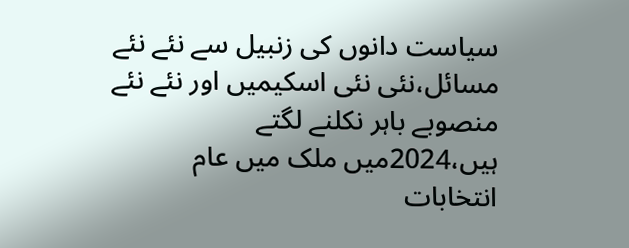سیاست دانوں کی زنبیل سے نئے نئے مسائل،نئی نئی اسکیمیں اور نئے نئے منصوبے باہر نکلنے لگتے ہیں،2024میں ملک میں عام انتخابات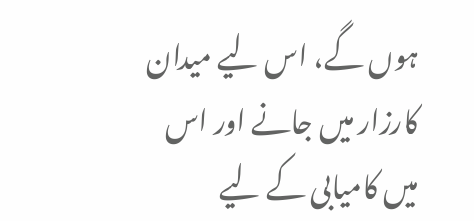ہوں گے، اس لیے میدان کارزار میں جانے اور اس میں کامیابی کے لیے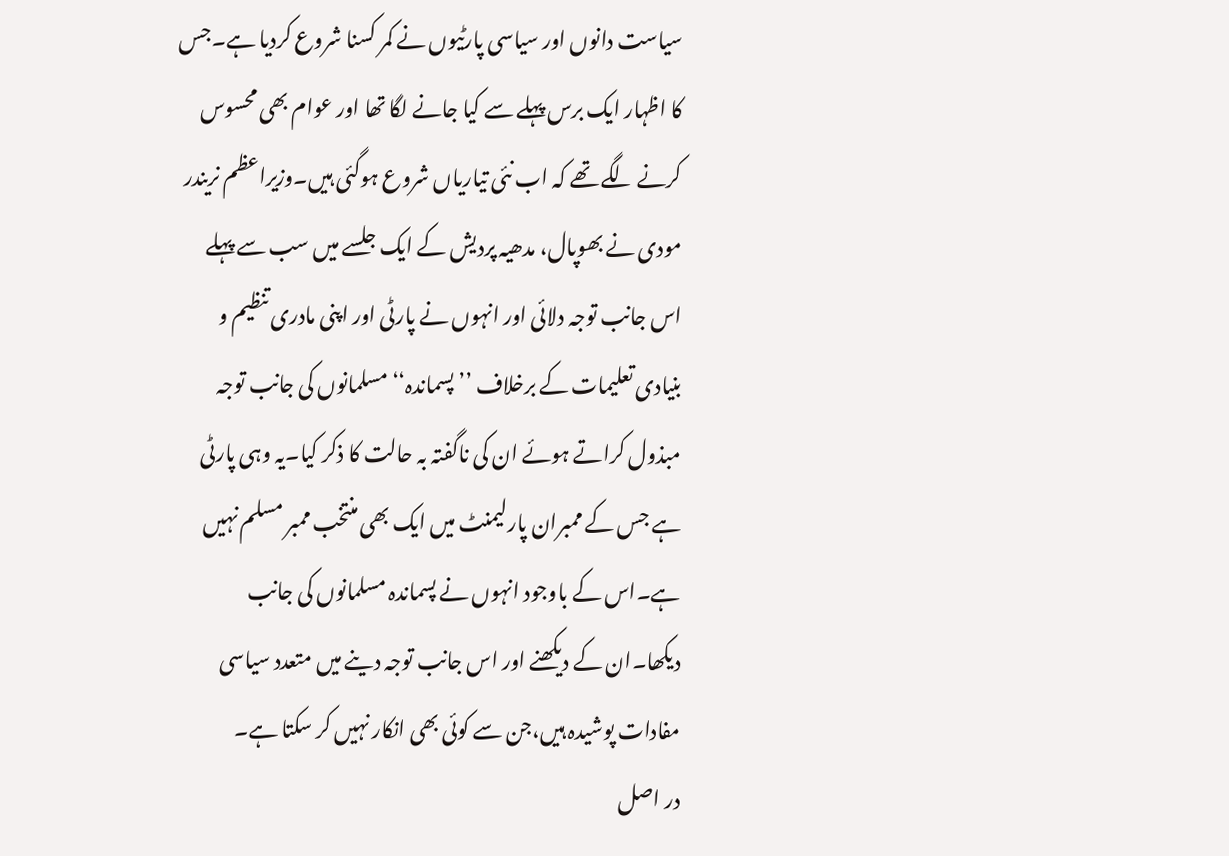سیاست دانوں اور سیاسی پارٹیوں نے کمر کسنا شروع کردیا ہے۔جس کا اظہار ایک برس پہلے سے کیا جانے لگا تھا اور عوام بھی محسوس کرنے لگے تھے کہ اب نئی تیاریاں شروع ہوگئی ہیں۔وزیراعظم نریندر مودی نے بھوپال، مدھیہ پردیش کے ایک جلسے میں سب سے پہلے اس جانب توجہ دلائی اور انہوں نے پارٹی اور اپنی مادری تنظیم و بنیادی تعلیمات کے برخلاف ’’پسماندہ‘‘ مسلمانوں کی جانب توجہ مبذول کراتے ہوئے ان کی ناگفتہ بہ حالت کا ذکر کیا۔یہ وہی پارٹی ہے جس کے ممبران پارلیمنٹ میں ایک بھی منتخب ممبر مسلم نہیں ہے۔اس کے باوجود انہوں نے پسماندہ مسلمانوں کی جانب دیکھا۔ان کے دیکھنے اور اس جانب توجہ دینے میں متعدد سیاسی مفادات پوشیدہ ہیں،جن سے کوئی بھی انکار نہیں کر سکتا ہے۔
در اصل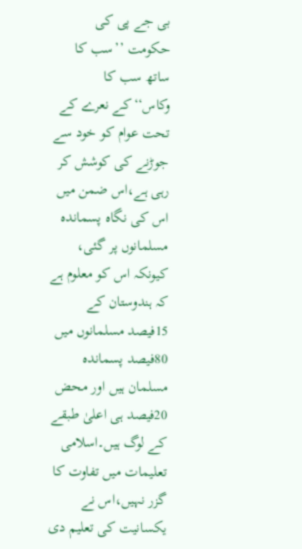بی جے پی کی حکومت ’’سب کا ساتھ سب کا وکاس‘‘کے نعرے کے تحت عوام کو خود سے جوڑنے کی کوشش کر رہی ہے،اس ضمن میں اس کی نگاہ پسماندہ مسلمانوں پر گئی، کیونکہ اس کو معلوم ہے کہ ہندوستان کے 15فیصد مسلمانوں میں 80فیصد پسماندہ مسلمان ہیں اور محض 20فیصد ہی اعلیٰ طبقے کے لوگ ہیں۔اسلامی تعلیمات میں تفاوت کا گزر نہیں،اس نے یکسانیت کی تعلیم دی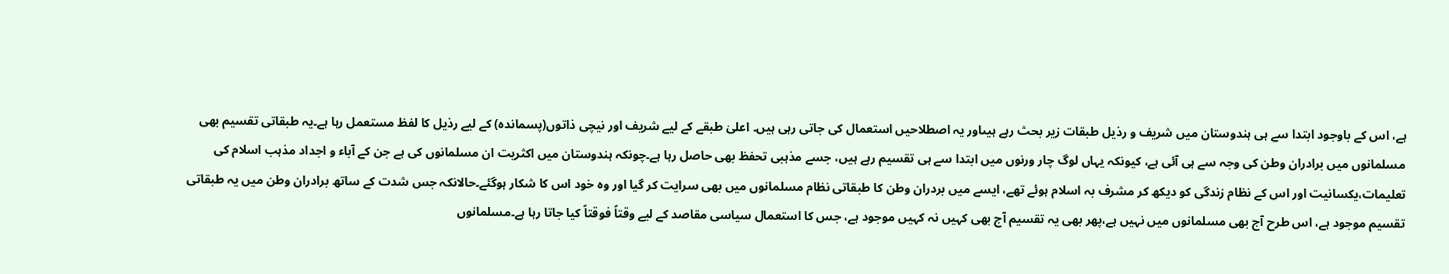ہے، اس کے باوجود ابتدا سے ہی ہندوستان میں شریف و رذیل طبقات زیر بحث رہے ہیںاور یہ اصطلاحیں استعمال کی جاتی رہی ہیں۔ اعلیٰ طبقے کے لیے شریف اور نیچی ذاتوں(پسماندہ) کے لیے رذیل کا لفظ مستعمل رہا ہے۔یہ طبقاتی تقسیم بھی مسلمانوں میں برادران وطن کی وجہ سے ہی آئی ہے، کیونکہ یہاں لوگ چار ورنوں میں ابتدا سے ہی تقسیم رہے ہیں، جسے مذہبی تحفظ بھی حاصل رہا ہے۔چونکہ ہندوستان میں اکثریت ان مسلمانوں کی ہے جن کے آباء و اجداد مذہب اسلام کی تعلیمات،یکسانیت اور اس کے نظام زندگی کو دیکھ کر مشرف بہ اسلام ہوئے تھے، ایسے میں بردران وطن کا طبقاتی نظام مسلمانوں میں بھی سرایت کر گیا اور وہ خود اس کا شکار ہوگئے۔حالانکہ جس شدت کے ساتھ برادران وطن میں یہ طبقاتی تقسیم موجود ہے، اس طرح آج بھی مسلمانوں میں نہیں ہے،پھر بھی یہ تقسیم آج بھی کہیں نہ کہیں موجود ہے، جس کا استعمال سیاسی مقاصد کے لیے وقتاً فوقتاً کیا جاتا رہا ہے۔مسلمانوں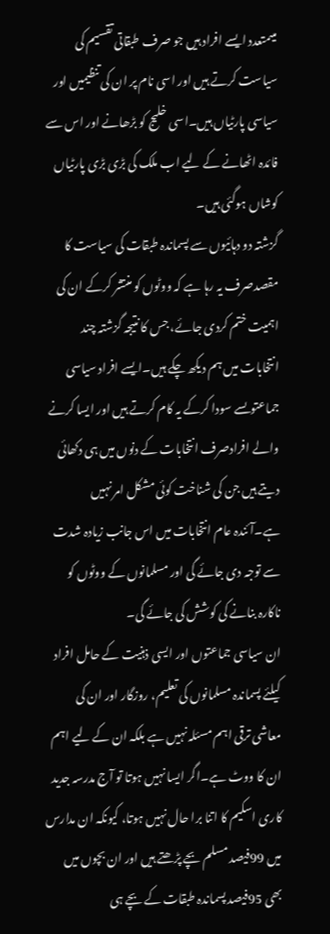میںمتعدد ایسے افراد ہیں جو صرف طبقاتی تقسیم کی سیاست کرتے ہیں اور اسی نام پر ان کی تنظیمیں اور سیاسی پارٹیاں ہیں۔اسی خلیج کو بڑھانے اور اس سے فائدہ اٹھانے کے لیے اب ملک کی بڑی بڑی پارٹیاں کوشاں ہوگئی ہیں۔
گزشتہ دو دہائیوں سے پسماندہ طبقات کی سیاست کا مقصدصرف یہ رہا ہے کہ ووٹوں کو منتشر کرکے ان کی اہمیت ختم کردی جائے، جس کا نتیجہ گزشتہ چند انتخابات میں ہم دیکھ چکے ہیں۔ایسے افراد سیاسی جماعتوںسے سودا کرکے یہ کام کرتے ہیں اور ایسا کرنے والے افرادصرف انتخابات کے دنوں میں ہی دکھائی دیتے ہیں جن کی شناخت کوئی مشکل امر نہیں ہے۔آئندہ عام انتخابات میں اس جانب زیادہ شدت سے توجہ دی جائے گی اور مسلمانوں کے ووٹوں کو ناکارہ بنانے کی کوشش کی جائے گی۔
ان سیاسی جماعتوں اور ایسی ذہنیت کے حامل افراد کیلئے پسماندہ مسلمانوں کی تعلیم، روزگار اور ان کی معاشی ترقی اہم مسئلہ نہیں ہے بلکہ ان کے لیے اہم ان کا ووٹ ہے۔اگر ایسا نہیں ہوتا تو آج مدرسہ جدید کاری اسکیم کا اتنا برا حال نہیں ہوتا، کیونکہ ان مدارس میں 99فیصد مسلم بچے پڑھتے ہیں اور ان بچوں میں بھی 95فیصد پسماندہ طبقات کے بچے ہی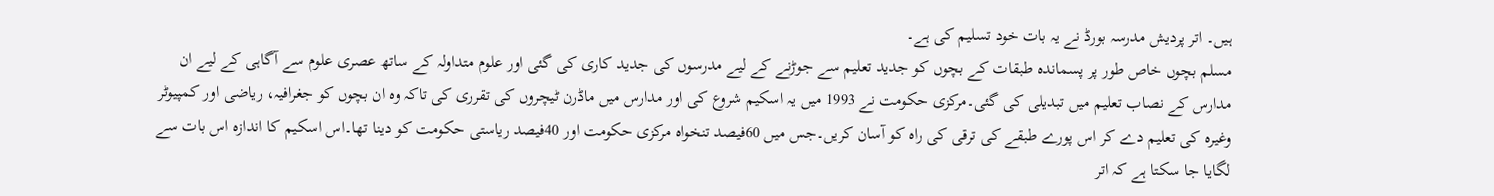ہیں۔ اتر پردیش مدرسہ بورڈ نے یہ بات خود تسلیم کی ہے۔
مسلم بچوں خاص طور پر پسماندہ طبقات کے بچوں کو جدید تعلیم سے جوڑنے کے لیے مدرسوں کی جدید کاری کی گئی اور علوم متداولہ کے ساتھ عصری علوم سے آگاہی کے لیے ان مدارس کے نصاب تعلیم میں تبدیلی کی گئی۔مرکزی حکومت نے 1993 میں یہ اسکیم شروع کی اور مدارس میں ماڈرن ٹیچروں کی تقرری کی تاکہ وہ ان بچوں کو جغرافیہ، ریاضی اور کمپیوٹر وغیرہ کی تعلیم دے کر اس پورے طبقے کی ترقی کی راہ کو آسان کریں۔جس میں 60فیصد تنخواہ مرکزی حکومت اور 40فیصد ریاستی حکومت کو دینا تھا۔اس اسکیم کا اندازہ اس بات سے لگایا جا سکتا ہے کہ اتر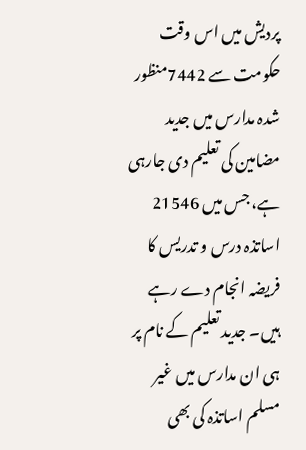پردیش میں اس وقت حکومت سے 7442منظور شدہ مدارس میں جدید مضامین کی تعلیم دی جارہی ہے، جس میں 21546 اساتذہ درس و تدریس کا فریضہ انجام دے رہے ہیں۔ جدید تعلیم کے نام پر ہی ان مدارس میں غیر مسلم اساتذہ کی بھی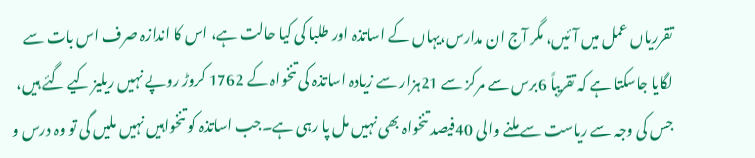تقرریاں عمل میں آئیں، مگر آج ان مدارس،یہاں کے اساتذہ اور طلبا کی کیا حالت ہے، اس کا اندازہ صرف اس بات سے لگایا جاسکتا ہے کہ تقریباً 6برس سے مرکز سے 21ہزار سے زیادہ اساتذہ کی تنخواہ کے 1762 کروڑ روپے نہیں ریلیز کیے گئے ہیں، جس کی وجہ سے ریاست سے ملنے والی 40فیصد تنخواہ بھی نہیں مل پا رہی ہے۔جب اساتذہ کو تنخواہیں نہیں ملیں گی تو وہ درس و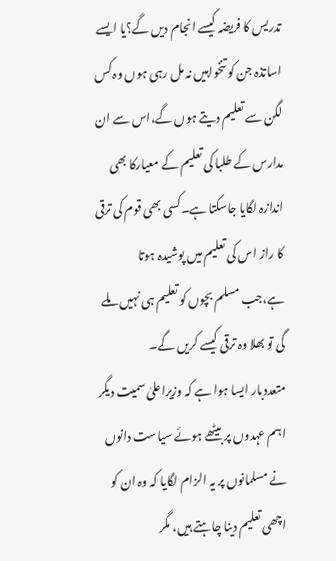تدریس کا فریضہ کیسے انجام دیں گے؟یا ایسے اساتذہ جن کو تنخواہیں نہ مل رہی ہوں وہ کس لگن سے تعلیم دیتے ہوں گے،اس سے ان مدارس کے طلبا کی تعلیم کے معیارکا بھی اندازہ لگایا جاسکتا ہے۔کسی بھی قوم کی ترقی کا راز اس کی تعلیم میں پوشیدہ ہوتا ہے،جب مسلم بچوں کو تعلیم ہی نہیں ملے گی تو بھلا وہ ترقی کیسے کریں گے۔
متعددبار ایسا ہوا ہے کہ وزیراعلیٰ سمیت دیگر اہم عہدوں پر بیٹھے ہوئے سیاست دانوں نے مسلمانوں پر یہ الزام لگایا کہ وہ ان کو اچھی تعلیم دینا چاہتے ہیں، مگر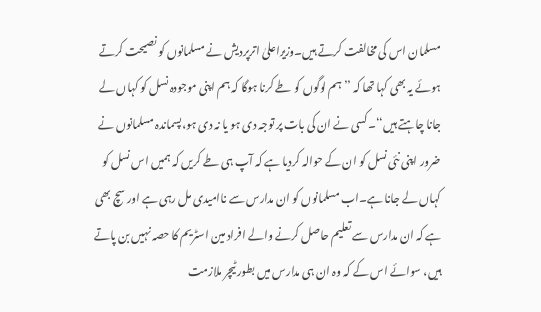مسلمان اس کی مخالفت کرتے ہیں۔وزیراعلیٰ اترپردیش نے مسلمانوں کو نصیحت کرتے ہوئے یہ بھی کہا تھا کہ ’’ہم لوگوں کو طے کرنا ہوگا کہ ہم اپنی موجودہ نسل کو کہاں لے جانا چاہتے ہیں‘‘۔کسی نے ان کی بات پر توجہ دی ہو یا نہ دی ہو،پسماندہ مسلمانوں نے ضرور اپنی نئی نسل کو ان کے حوالہ کردیا ہے کہ آپ ہی طے کریں کہ ہمیں اس نسل کو کہاں لے جانا ہے۔اب مسلمانوں کو ان مدارس سے ناامیدی مل رہی ہے اور سچ بھی ہے کہ ان مدارس سے تعلیم حاصل کرنے والے افراد مین اسٹریم کا حصہ نہیں بن پاتے ہیں، سوائے اس کے کہ وہ ان ہی مدارس میں بطور ٹیچر ملازمت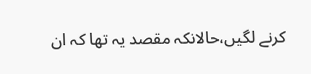کرنے لگیں،حالانکہ مقصد یہ تھا کہ ان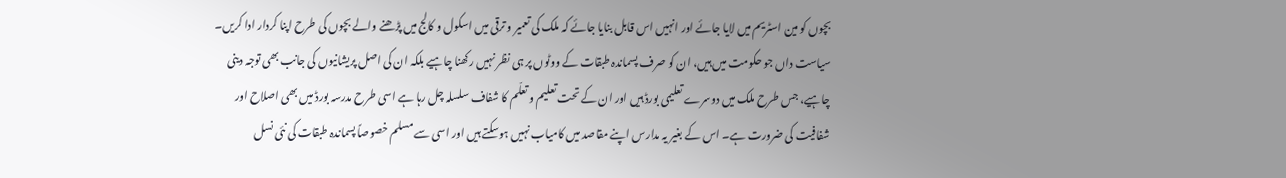بچوں کو مین اسٹریم میں لایا جائے اور انہیں اس قابل بنایا جائے کہ ملک کی تعمیر و ترقی میں اسکول و کالج میں پڑھنے والے بچوں کی طرح اپنا کردار ادا کریں۔
سیاست داں جو حکومت میں ہیں، ان کو صرف پسماندہ طبقات کے ووٹوں پر ہی نظر نہیں رکھنا چاہیے بلکہ ان کی اصل پریشانیوں کی جانب بھی توجہ دینی چاہیے، جس طرح ملک میں دوسرے تعلیمی بورڈ ہیں اور ان کے تحت تعلیم و تعلّم کا شفاف سلسلہ چل رہا ہے اسی طرح مدرسہ بورڈ میں بھی اصلاح اور شفافیت کی ضرورت ہے۔ اس کے بغیر یہ مدارس اپنے مقاصد میں کامیاب نہیں ہوسکتے ہیں اور اسی سے مسلم خصوصاً پسماندہ طبقات کی نئی نسل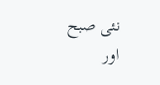نئی صبح اور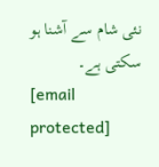نئی شام سے آشنا ہو سکتی ہے۔
[email protected]